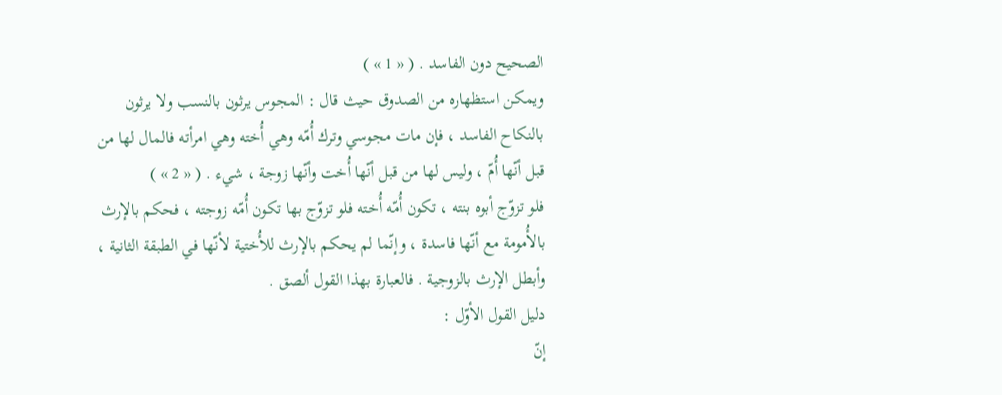الصحيح دون الفاسد . ( « 1 » )
ويمكن استظهاره من الصدوق حيث قال : المجوس يرثون بالنسب ولا يرثون بالنكاح الفاسد ، فإن مات مجوسي وترك أُمّه وهي أُخته وهي امرأته فالمال لها من قبل أنّها أُمّ ، وليس لها من قبل أنّها أُخت وأنّها زوجة ، شيء . ( « 2 » )
فلو تزوّج أبوه بنته ، تكون أُمّه أُخته فلو تزوّج بها تكون أُمّه زوجته ، فحكم بالإرث بالأُمومة مع أنّها فاسدة ، وإنّما لم يحكم بالإرث للأُختية لأنّها في الطبقة الثانية ، وأبطل الإرث بالزوجية . فالعبارة بهذا القول ألصق .
دليل القول الأوّل :
إنّ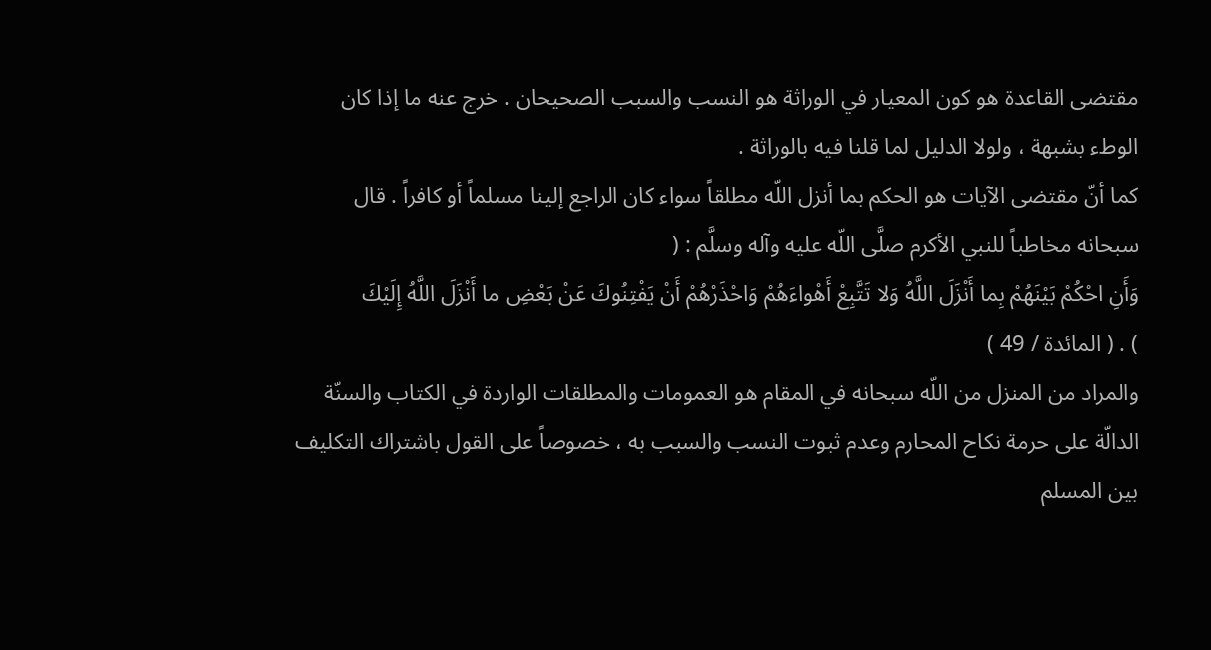مقتضى القاعدة هو كون المعيار في الوراثة هو النسب والسبب الصحيحان . خرج عنه ما إذا كان الوطء بشبهة ، ولولا الدليل لما قلنا فيه بالوراثة .
كما أنّ مقتضى الآيات هو الحكم بما أنزل اللّه مطلقاً سواء كان الراجع إلينا مسلماً أو كافراً . قال سبحانه مخاطباً للنبي الأكرم صلَّى اللّه عليه وآله وسلَّم : (
وَأَنِ احْكُمْ بَيْنَهُمْ بِما أَنْزَلَ اللَّهُ وَلا تَتَّبِعْ أَهْواءَهُمْ وَاحْذَرْهُمْ أَنْ يَفْتِنُوكَ عَنْ بَعْضِ ما أَنْزَلَ اللَّهُ إِلَيْكَ
) . ( المائدة / 49 )
والمراد من المنزل من اللّه سبحانه في المقام هو العمومات والمطلقات الواردة في الكتاب والسنّة الدالّة على حرمة نكاح المحارم وعدم ثبوت النسب والسبب به ، خصوصاً على القول باشتراك التكليف بين المسلم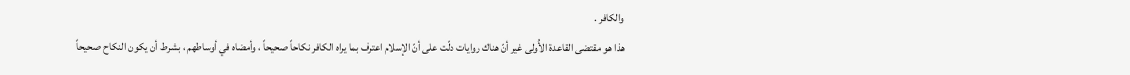والكافر .
هذا هو مقتضى القاعدة الأُولى غير أنّ هناك روايات دلّت على أنّ الإسلام اعترف بما يراه الكافر نكاحاً صحيحاً ، وأمضاه في أوساطهم ، بشرط أن يكون النكاح صحيحاً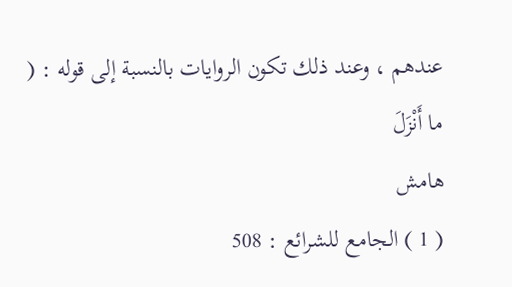عندهم ، وعند ذلك تكون الروايات بالنسبة إلى قوله : (
ما أَنْزَلَ
هامش
( 1 ) الجامع للشرائع : 508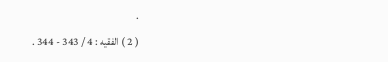.
( 2 ) الفقيه : 4 / 343 - 344 .